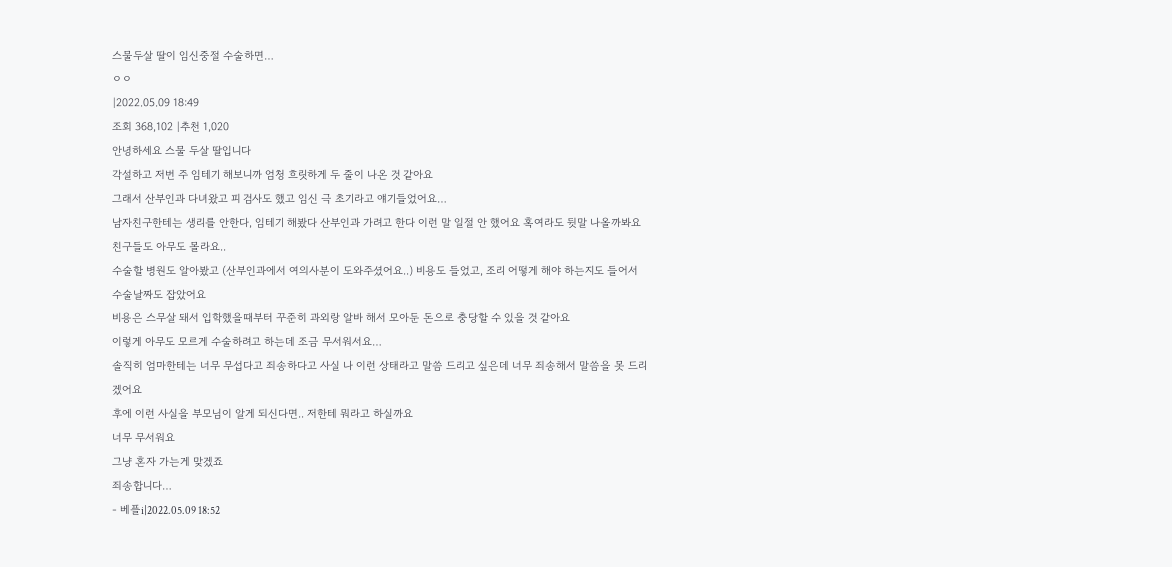스물두살 딸이 임신중절 수술하면…
ㅇㅇ
|2022.05.09 18:49
조회 368,102 |추천 1,020
안녕하세요 스물 두살 딸입니다
각설하고 저번 주 임테기 해보니까 엄청 흐릿하게 두 줄이 나온 것 같아요
그래서 산부인과 다녀왔고 피 검사도 했고 임신 극 초기라고 얘기들었어요…
남자친구한테는 생리를 안한다, 임테기 해봤다 산부인과 가려고 한다 이런 말 일절 안 했어요 혹여라도 뒷말 나올까봐요
친구들도 아무도 몰라요..
수술할 병원도 알아봤고 (산부인과에서 여의사분이 도와주셨어요..) 비용도 들었고, 조리 어떻게 해야 하는지도 들어서 수술날짜도 잡았어요
비용은 스무살 돼서 입학했을때부터 꾸준히 과외랑 알바 해서 모아둔 돈으로 충당할 수 있을 것 같아요
이렇게 아무도 모르게 수술하려고 하는데 조금 무서워서요…
솔직히 엄마한테는 너무 무섭다고 죄송하다고 사실 나 이런 상태라고 말씀 드리고 싶은데 너무 죄송해서 말씀을 못 드리겠어요
후에 이런 사실을 부모님이 알게 되신다면.. 저한테 뭐라고 하실까요
너무 무서워요
그냥 혼자 가는게 맞겠죠
죄송합니다…
- 베플i|2022.05.09 18:52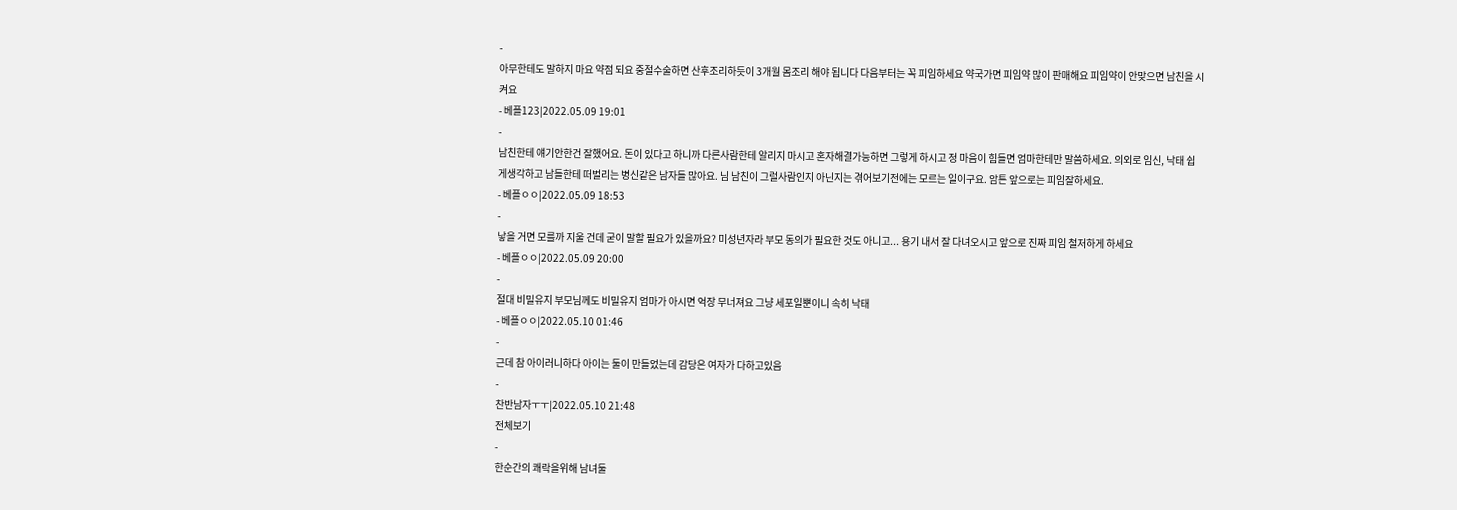-
아무한테도 말하지 마요 약점 되요 중절수술하면 산후조리하듯이 3개월 몸조리 해야 됩니다 다음부터는 꼭 피임하세요 약국가면 피임약 많이 판매해요 피임약이 안맞으면 남친을 시켜요
- 베플123|2022.05.09 19:01
-
남친한테 얘기안한건 잘했어요. 돈이 있다고 하니까 다른사람한테 알리지 마시고 혼자해결가능하면 그렇게 하시고 정 마음이 힘들면 엄마한테만 말씀하세요. 의외로 임신, 낙태 쉽게생각하고 남들한테 떠벌리는 병신같은 남자들 많아요. 님 남친이 그럴사람인지 아닌지는 겪어보기전에는 모르는 일이구요. 암튼 앞으로는 피임잘하세요.
- 베플ㅇㅇ|2022.05.09 18:53
-
낳을 거면 모를까 지울 건데 굳이 말할 필요가 있을까요? 미성년자라 부모 동의가 필요한 것도 아니고... 용기 내서 잘 다녀오시고 앞으로 진짜 피임 철저하게 하세요
- 베플ㅇㅇ|2022.05.09 20:00
-
절대 비밀유지 부모님께도 비밀유지 엄마가 아시면 억장 무너져요 그냥 세포일뿐이니 속히 낙태
- 베플ㅇㅇ|2022.05.10 01:46
-
근데 참 아이러니하다 아이는 둘이 만들었는데 감당은 여자가 다하고있음
-
찬반남자ㅜㅜ|2022.05.10 21:48
전체보기
-
한순간의 쾌락을위해 남녀둘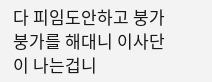다 피임도안하고 붕가붕가를 해대니 이사단이 나는겁니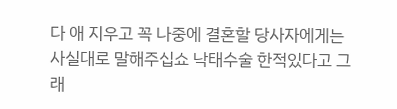다 애 지우고 꼭 나중에 결혼할 당사자에게는 사실대로 말해주십쇼 낙태수술 한적있다고 그래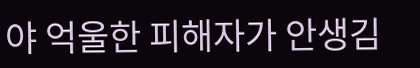야 억울한 피해자가 안생김